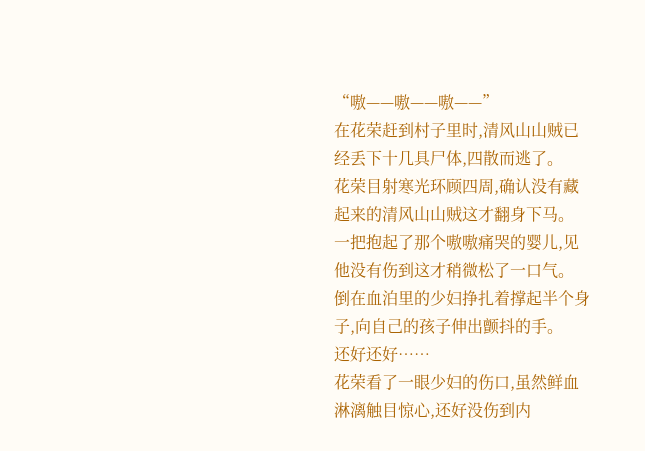“嗷——嗷——嗷——”
在花荣赶到村子里时,清风山山贼已经丢下十几具尸体,四散而逃了。
花荣目射寒光环顾四周,确认没有藏起来的清风山山贼这才翻身下马。
一把抱起了那个嗷嗷痛哭的婴儿,见他没有伤到这才稍微松了一口气。
倒在血泊里的少妇挣扎着撑起半个身子,向自己的孩子伸出颤抖的手。
还好还好……
花荣看了一眼少妇的伤口,虽然鲜血淋漓触目惊心,还好没伤到内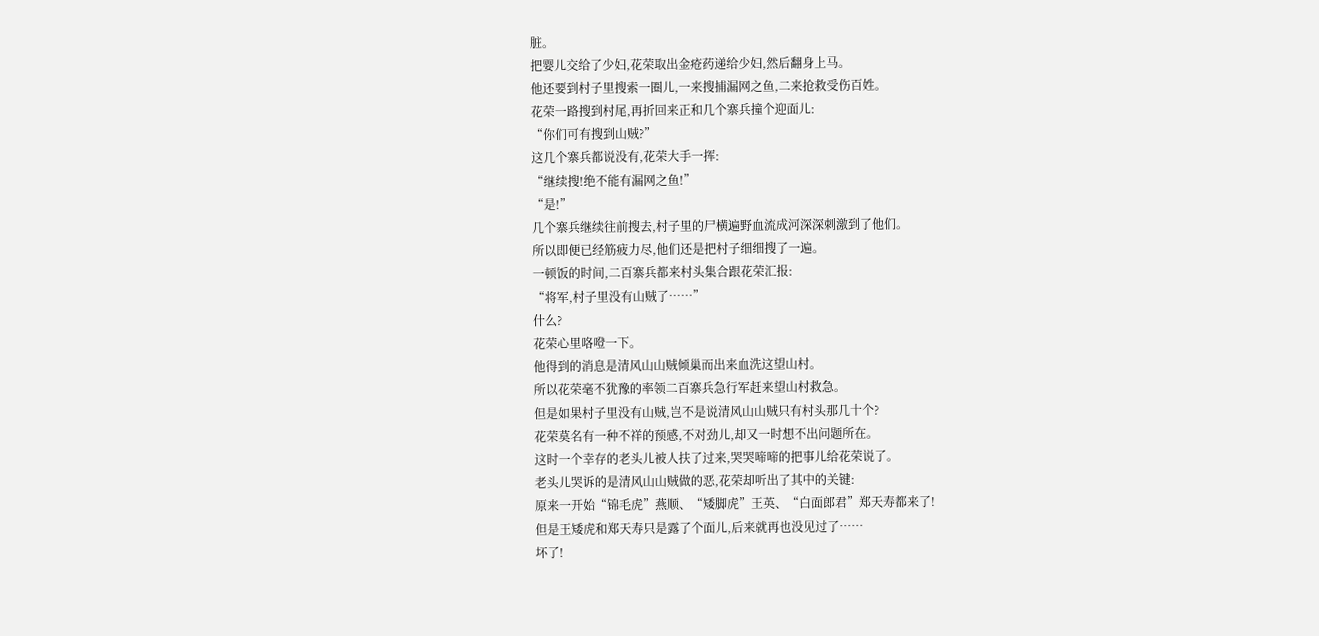脏。
把婴儿交给了少妇,花荣取出金疮药递给少妇,然后翻身上马。
他还要到村子里搜索一圈儿,一来搜捕漏网之鱼,二来抢救受伤百姓。
花荣一路搜到村尾,再折回来正和几个寨兵撞个迎面儿:
“你们可有搜到山贼?”
这几个寨兵都说没有,花荣大手一挥:
“继续搜!绝不能有漏网之鱼!”
“是!”
几个寨兵继续往前搜去,村子里的尸横遍野血流成河深深刺激到了他们。
所以即便已经筋疲力尽,他们还是把村子细细搜了一遍。
一顿饭的时间,二百寨兵都来村头集合跟花荣汇报:
“将军,村子里没有山贼了……”
什么?
花荣心里咯噔一下。
他得到的消息是清风山山贼倾巢而出来血洗这望山村。
所以花荣毫不犹豫的率领二百寨兵急行军赶来望山村救急。
但是如果村子里没有山贼,岂不是说清风山山贼只有村头那几十个?
花荣莫名有一种不祥的预感,不对劲儿,却又一时想不出问题所在。
这时一个幸存的老头儿被人扶了过来,哭哭啼啼的把事儿给花荣说了。
老头儿哭诉的是清风山山贼做的恶,花荣却听出了其中的关键:
原来一开始“锦毛虎”燕顺、“矮脚虎”王英、“白面郎君”郑天寿都来了!
但是王矮虎和郑天寿只是露了个面儿,后来就再也没见过了……
坏了!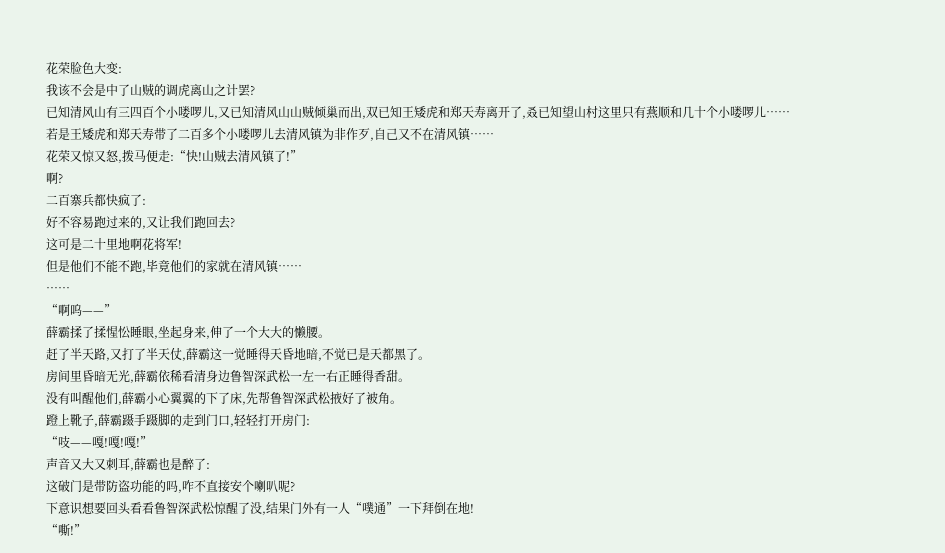花荣脸色大变:
我该不会是中了山贼的调虎离山之计罢?
已知清风山有三四百个小喽啰儿,又已知清风山山贼倾巢而出,双已知王矮虎和郑天寿离开了,叒已知望山村这里只有燕顺和几十个小喽啰儿……
若是王矮虎和郑天寿带了二百多个小喽啰儿去清风镇为非作歹,自己又不在清风镇……
花荣又惊又怒,拨马便走:“快!山贼去清风镇了!”
啊?
二百寨兵都快疯了:
好不容易跑过来的,又让我们跑回去?
这可是二十里地啊花将军!
但是他们不能不跑,毕竟他们的家就在清风镇……
……
“啊呜——”
薛霸揉了揉惺忪睡眼,坐起身来,伸了一个大大的懒腰。
赶了半天路,又打了半天仗,薛霸这一觉睡得天昏地暗,不觉已是天都黑了。
房间里昏暗无光,薛霸依稀看清身边鲁智深武松一左一右正睡得香甜。
没有叫醒他们,薛霸小心翼翼的下了床,先帮鲁智深武松掖好了被角。
蹬上靴子,薛霸蹑手蹑脚的走到门口,轻轻打开房门:
“吱——嘎!嘎!嘎!”
声音又大又刺耳,薛霸也是醉了:
这破门是带防盗功能的吗,咋不直接安个喇叭呢?
下意识想要回头看看鲁智深武松惊醒了没,结果门外有一人“噗通”一下拜倒在地!
“嘶!”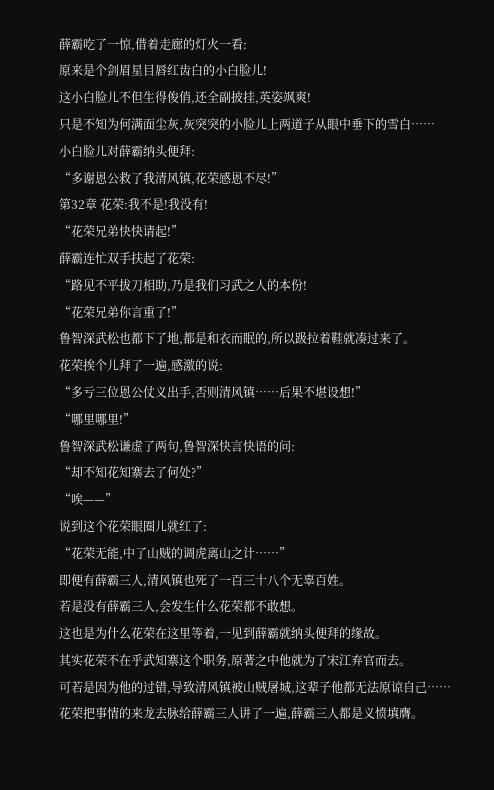薛霸吃了一惊,借着走廊的灯火一看:
原来是个剑眉星目唇红齿白的小白脸儿!
这小白脸儿不但生得俊俏,还全副披挂,英姿飒爽!
只是不知为何满面尘灰,灰突突的小脸儿上两道子从眼中垂下的雪白……
小白脸儿对薛霸纳头便拜:
“多谢恩公救了我清风镇,花荣感恩不尽!”
第32章 花荣:我不是!我没有!
“花荣兄弟快快请起!”
薛霸连忙双手扶起了花荣:
“路见不平拔刀相助,乃是我们习武之人的本份!
“花荣兄弟你言重了!”
鲁智深武松也都下了地,都是和衣而眠的,所以趿拉着鞋就凑过来了。
花荣挨个儿拜了一遍,感激的说:
“多亏三位恩公仗义出手,否则清风镇……后果不堪设想!”
“哪里哪里!”
鲁智深武松谦虚了两句,鲁智深快言快语的问:
“却不知花知寨去了何处?”
“唉——”
说到这个花荣眼圈儿就红了:
“花荣无能,中了山贼的调虎离山之计……”
即便有薛霸三人,清风镇也死了一百三十八个无辜百姓。
若是没有薛霸三人,会发生什么花荣都不敢想。
这也是为什么花荣在这里等着,一见到薛霸就纳头便拜的缘故。
其实花荣不在乎武知寨这个职务,原著之中他就为了宋江弃官而去。
可若是因为他的过错,导致清风镇被山贼屠城,这辈子他都无法原谅自己……
花荣把事情的来龙去脉给薛霸三人讲了一遍,薛霸三人都是义愤填膺。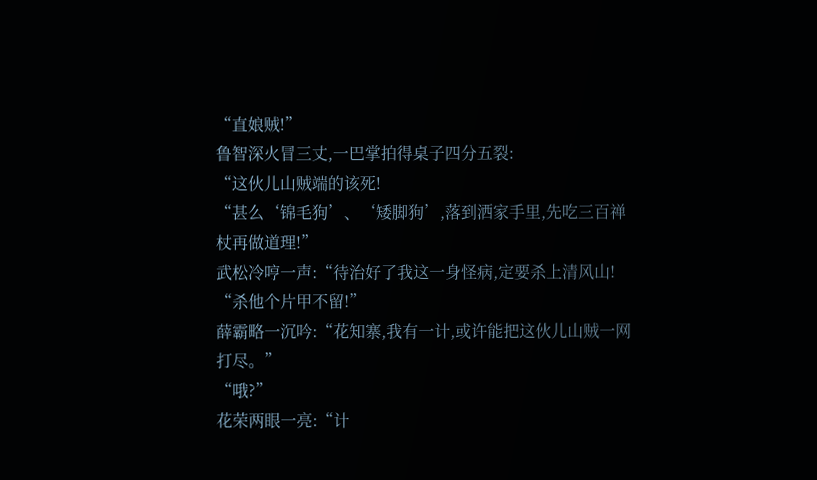“直娘贼!”
鲁智深火冒三丈,一巴掌拍得桌子四分五裂:
“这伙儿山贼端的该死!
“甚么‘锦毛狗’、‘矮脚狗’,落到洒家手里,先吃三百禅杖再做道理!”
武松冷哼一声:“待治好了我这一身怪病,定要杀上清风山!
“杀他个片甲不留!”
薛霸略一沉吟:“花知寨,我有一计,或许能把这伙儿山贼一网打尽。”
“哦?”
花荣两眼一亮:“计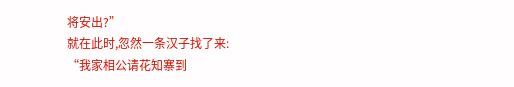将安出?”
就在此时,忽然一条汉子找了来:
“我家相公请花知寨到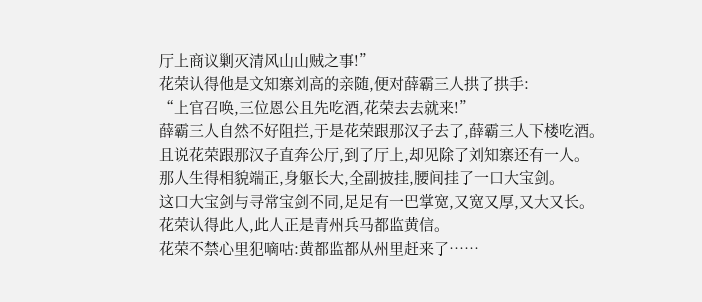厅上商议剿灭清风山山贼之事!”
花荣认得他是文知寨刘高的亲随,便对薛霸三人拱了拱手:
“上官召唤,三位恩公且先吃酒,花荣去去就来!”
薛霸三人自然不好阻拦,于是花荣跟那汉子去了,薛霸三人下楼吃酒。
且说花荣跟那汉子直奔公厅,到了厅上,却见除了刘知寨还有一人。
那人生得相貌端正,身躯长大,全副披挂,腰间挂了一口大宝剑。
这口大宝剑与寻常宝剑不同,足足有一巴掌宽,又宽又厚,又大又长。
花荣认得此人,此人正是青州兵马都监黄信。
花荣不禁心里犯嘀咕:黄都监都从州里赶来了……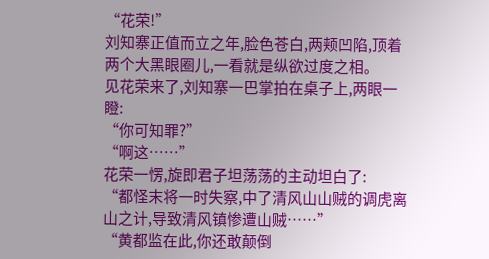“花荣!”
刘知寨正值而立之年,脸色苍白,两颊凹陷,顶着两个大黑眼圈儿,一看就是纵欲过度之相。
见花荣来了,刘知寨一巴掌拍在桌子上,两眼一瞪:
“你可知罪?”
“啊这……”
花荣一愣,旋即君子坦荡荡的主动坦白了:
“都怪末将一时失察,中了清风山山贼的调虎离山之计,导致清风镇惨遭山贼……”
“黄都监在此,你还敢颠倒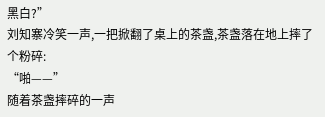黑白?”
刘知寨冷笑一声,一把掀翻了桌上的茶盏,茶盏落在地上摔了个粉碎:
“啪——”
随着茶盏摔碎的一声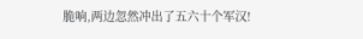脆响,两边忽然冲出了五六十个军汉!